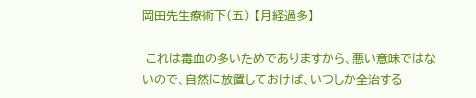岡田先生療術下(五) 【月経過多】

 これは毒血の多いためでありますから、悪い意味ではないので、自然に放置しておけば、いつしか全治する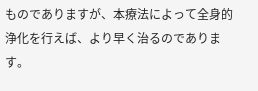ものでありますが、本療法によって全身的浄化を行えば、より早く治るのであります。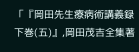「『岡田先生療病術講義録 下巻(五)』,岡田茂吉全集著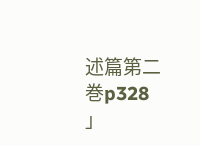述篇第二巻p328 」